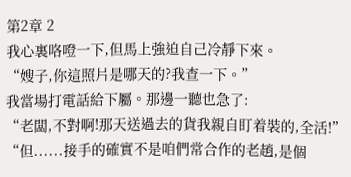第2章 2
我心裏咯噔一下,但馬上強迫自己冷靜下來。
“嫂子,你這照片是哪天的?我查一下。”
我當場打電話給下屬。那邊一聽也急了:
“老闆,不對啊!那天送過去的貨我親自盯着裝的,全活!”
“但......接手的確實不是咱們常合作的老趙,是個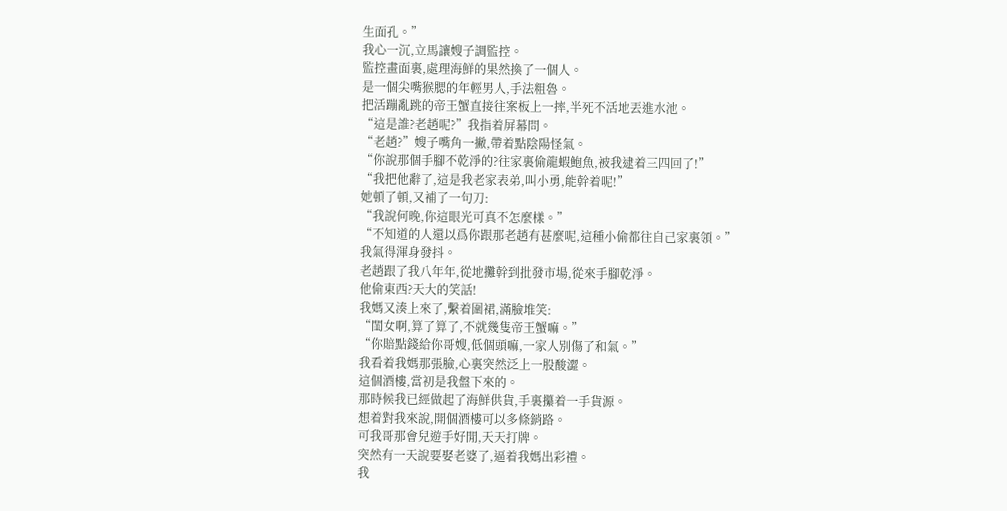生面孔。”
我心一沉,立馬讓嫂子調監控。
監控畫面裏,處理海鮮的果然換了一個人。
是一個尖嘴猴腮的年輕男人,手法粗魯。
把活蹦亂跳的帝王蟹直接往案板上一摔,半死不活地丟進水池。
“這是誰?老趙呢?”我指着屏幕問。
“老趙?”嫂子嘴角一撇,帶着點陰陽怪氣。
“你說那個手腳不乾淨的?往家裏偷龍蝦鮑魚,被我逮着三四回了!”
“我把他辭了,這是我老家表弟,叫小勇,能幹着呢!”
她頓了頓,又補了一句刀:
“我說何晚,你這眼光可真不怎麼樣。”
“不知道的人還以爲你跟那老趙有甚麼呢,這種小偷都往自己家裏領。”
我氣得渾身發抖。
老趙跟了我八年年,從地攤幹到批發市場,從來手腳乾淨。
他偷東西?天大的笑話!
我媽又湊上來了,繫着圍裙,滿臉堆笑:
“閨女啊,算了算了,不就幾隻帝王蟹嘛。”
“你賠點錢給你哥嫂,低個頭嘛,一家人別傷了和氣。”
我看着我媽那張臉,心裏突然泛上一股酸澀。
這個酒樓,當初是我盤下來的。
那時候我已經做起了海鮮供貨,手裏攥着一手貨源。
想着對我來說,開個酒樓可以多條銷路。
可我哥那會兒遊手好閒,天天打牌。
突然有一天說要娶老婆了,逼着我媽出彩禮。
我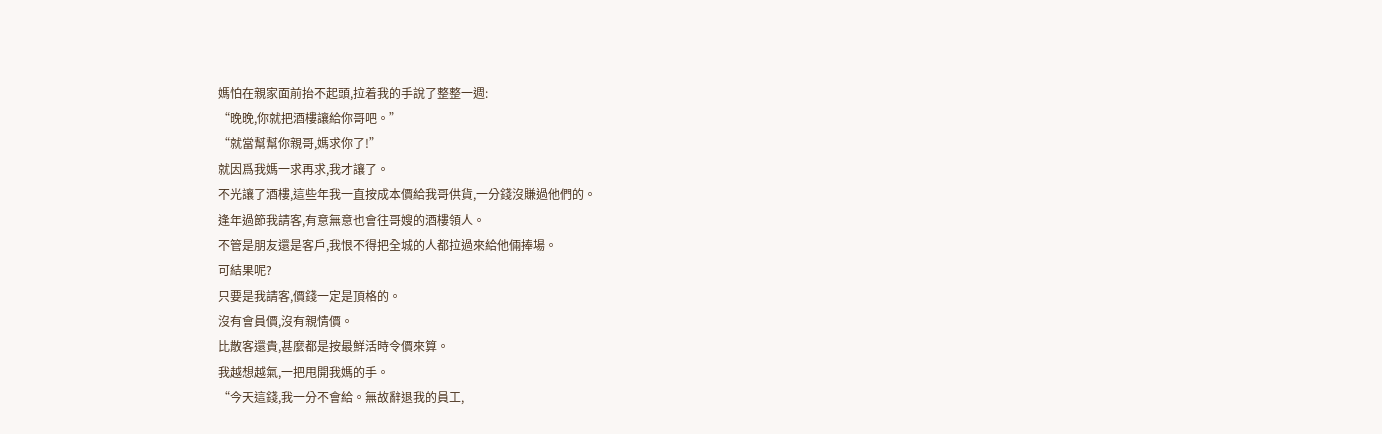媽怕在親家面前抬不起頭,拉着我的手說了整整一週:
“晚晚,你就把酒樓讓給你哥吧。”
“就當幫幫你親哥,媽求你了!”
就因爲我媽一求再求,我才讓了。
不光讓了酒樓,這些年我一直按成本價給我哥供貨,一分錢沒賺過他們的。
逢年過節我請客,有意無意也會往哥嫂的酒樓領人。
不管是朋友還是客戶,我恨不得把全城的人都拉過來給他倆捧場。
可結果呢?
只要是我請客,價錢一定是頂格的。
沒有會員價,沒有親情價。
比散客還貴,甚麼都是按最鮮活時令價來算。
我越想越氣,一把甩開我媽的手。
“今天這錢,我一分不會給。無故辭退我的員工,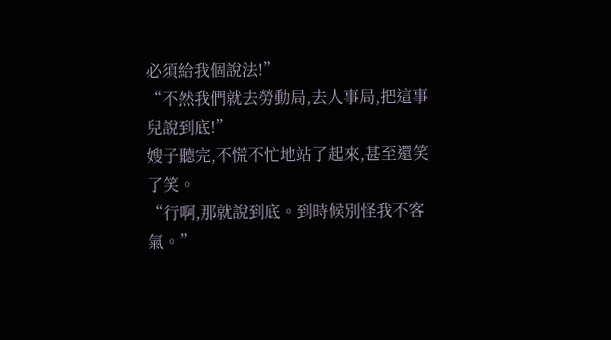必須給我個說法!”
“不然我們就去勞動局,去人事局,把這事兒說到底!”
嫂子聽完,不慌不忙地站了起來,甚至還笑了笑。
“行啊,那就說到底。到時候別怪我不客氣。”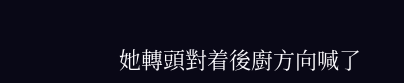她轉頭對着後廚方向喊了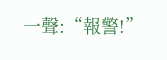一聲:“報警!”